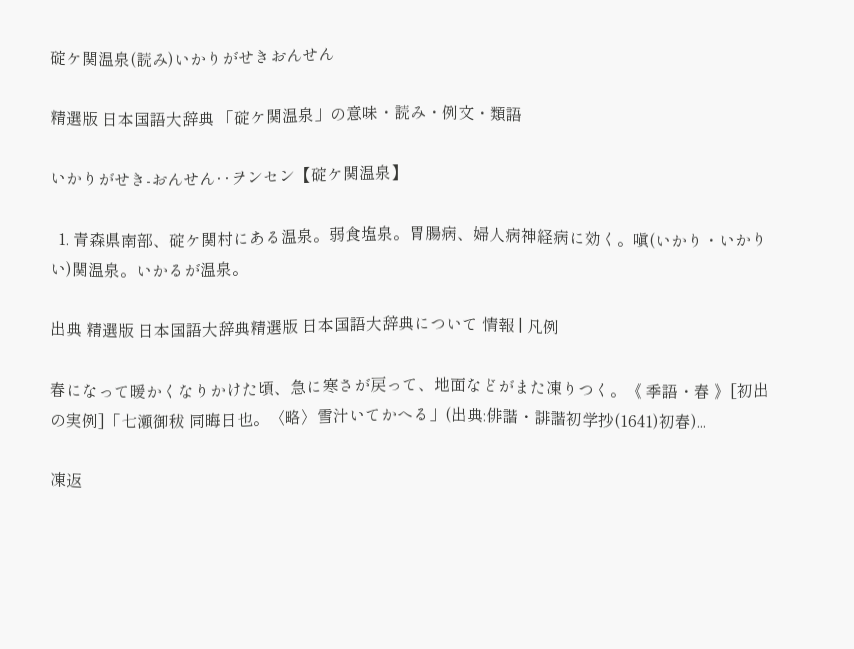碇ケ関温泉(読み)いかりがせきおんせん

精選版 日本国語大辞典 「碇ケ関温泉」の意味・読み・例文・類語

いかりがせき‐おんせん‥ヲンセン【碇ケ関温泉】

  1. 青森県南部、碇ケ関村にある温泉。弱食塩泉。胃腸病、婦人病神経病に効く。嗔(いかり・いかりい)関温泉。いかるが温泉。

出典 精選版 日本国語大辞典精選版 日本国語大辞典について 情報 | 凡例

春になって暖かくなりかけた頃、急に寒さが戻って、地面などがまた凍りつく。《 季語・春 》[初出の実例]「七瀬御秡 同晦日也。〈略〉雪汁いてかへる」(出典:俳諧・誹諧初学抄(1641)初春)...

凍返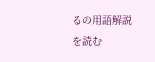るの用語解説を読む